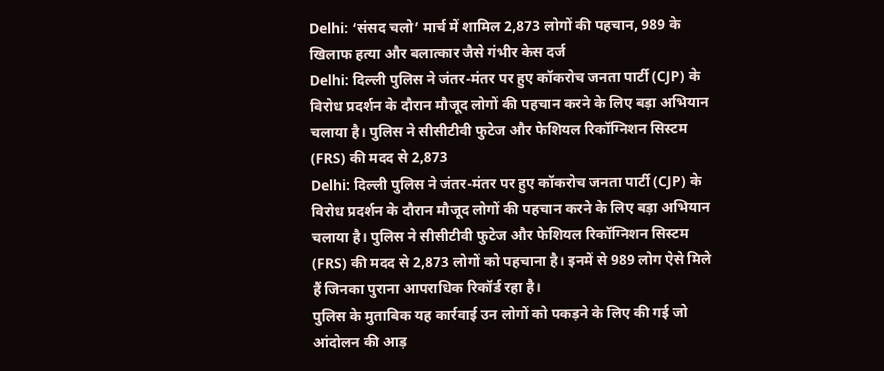Delhi: ‘संसद चलो’ मार्च में शामिल 2,873 लोगों की पहचान, 989 के खिलाफ हत्या और बलात्कार जैसे गंभीर केस दर्ज
Delhi: दिल्ली पुलिस ने जंतर-मंतर पर हुए कॉकरोच जनता पार्टी (CJP) के विरोध प्रदर्शन के दौरान मौजूद लोगों की पहचान करने के लिए बड़ा अभियान चलाया है। पुलिस ने सीसीटीवी फुटेज और फेशियल रिकॉग्निशन सिस्टम (FRS) की मदद से 2,873
Delhi: दिल्ली पुलिस ने जंतर-मंतर पर हुए कॉकरोच जनता पार्टी (CJP) के विरोध प्रदर्शन के दौरान मौजूद लोगों की पहचान करने के लिए बड़ा अभियान चलाया है। पुलिस ने सीसीटीवी फुटेज और फेशियल रिकॉग्निशन सिस्टम (FRS) की मदद से 2,873 लोगों को पहचाना है। इनमें से 989 लोग ऐसे मिले हैं जिनका पुराना आपराधिक रिकॉर्ड रहा है।
पुलिस के मुताबिक यह कार्रवाई उन लोगों को पकड़ने के लिए की गई जो आंदोलन की आड़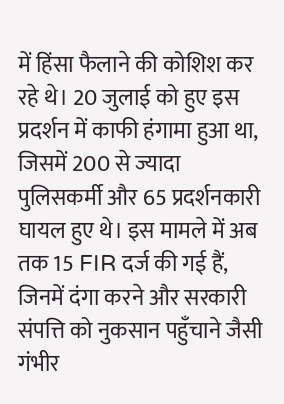में हिंसा फैलाने की कोशिश कर रहे थे। 20 जुलाई को हुए इस प्रदर्शन में काफी हंगामा हुआ था, जिसमें 200 से ज्यादा पुलिसकर्मी और 65 प्रदर्शनकारी घायल हुए थे। इस मामले में अब तक 15 FIR दर्ज की गई हैं, जिनमें दंगा करने और सरकारी संपत्ति को नुकसान पहुँचाने जैसी गंभीर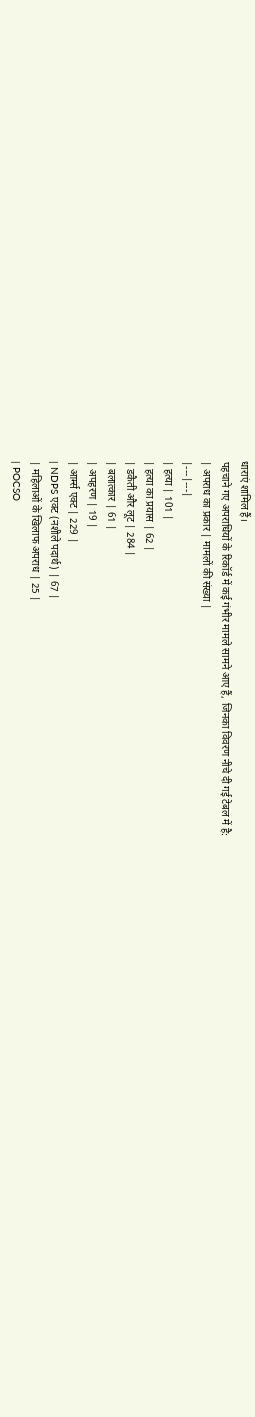धाराएं शामिल हैं।
पहचाने गए अपराधियों के रिकॉर्ड में कई गंभीर मामले सामने आए हैं, जिनका विवरण नीचे दी गई टेबल में है:
| अपराध का प्रकार | मामलों की संख्या |
|---|---|
| हत्या | 101 |
| हत्या का प्रयास | 62 |
| डकैती और लूट | 284 |
| बलात्कार | 61 |
| अपहरण | 19 |
| आर्म्स एक्ट | 229 |
| NDPS एक्ट (नशीले पदार्थ) | 67 |
| महिलाओं के खिलाफ अपराध | 25 |
| POCSO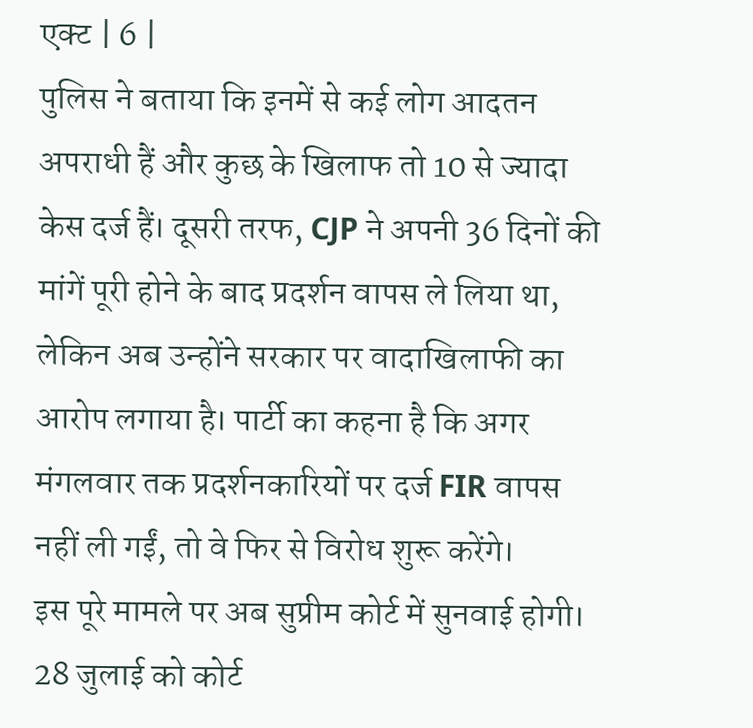एक्ट | 6 |
पुलिस ने बताया कि इनमें से कई लोग आदतन अपराधी हैं और कुछ के खिलाफ तो 10 से ज्यादा केस दर्ज हैं। दूसरी तरफ, CJP ने अपनी 36 दिनों की मांगें पूरी होने के बाद प्रदर्शन वापस ले लिया था, लेकिन अब उन्होंने सरकार पर वादाखिलाफी का आरोप लगाया है। पार्टी का कहना है कि अगर मंगलवार तक प्रदर्शनकारियों पर दर्ज FIR वापस नहीं ली गईं, तो वे फिर से विरोध शुरू करेंगे।
इस पूरे मामले पर अब सुप्रीम कोर्ट में सुनवाई होगी। 28 जुलाई को कोर्ट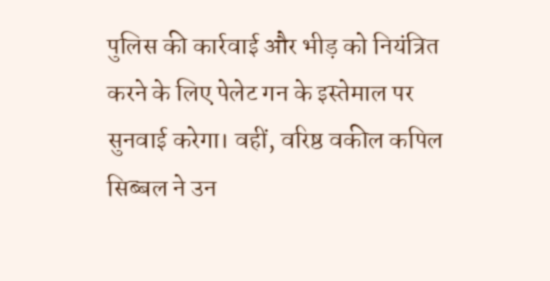पुलिस की कार्रवाई और भीड़ को नियंत्रित करने के लिए पेलेट गन के इस्तेमाल पर सुनवाई करेगा। वहीं, वरिष्ठ वकील कपिल सिब्बल ने उन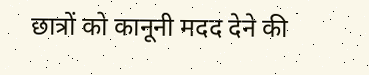छात्रों को कानूनी मदद देने की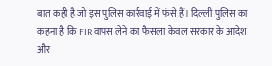बात कही है जो इस पुलिस कार्रवाई में फंसे हैं। दिल्ली पुलिस का कहना है कि FIR वापस लेने का फैसला केवल सरकार के आदेश और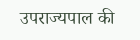उपराज्यपाल की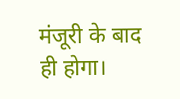मंजूरी के बाद ही होगा।